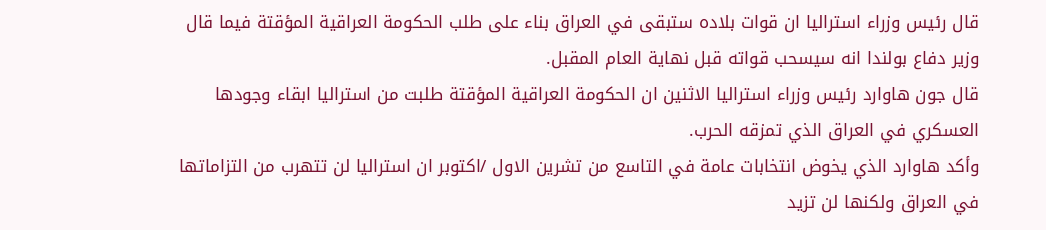قال رئيس وزراء استراليا ان قوات بلاده ستبقى في العراق بناء على طلب الحكومة العراقية المؤقتة فيما قال وزير دفاع بولندا انه سيسحب قواته قبل نهاية العام المقبل.
قال جون هاوارد رئيس وزراء استراليا الاثنين ان الحكومة العراقية المؤقتة طلبت من استراليا ابقاء وجودها العسكري في العراق الذي تمزقه الحرب.
وأكد هاوارد الذي يخوض انتخابات عامة في التاسع من تشرين الاول /اكتوبر ان استراليا لن تتهرب من التزاماتها في العراق ولكنها لن تزيد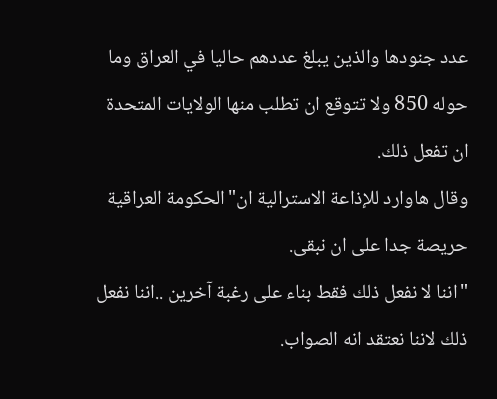عدد جنودها والذين يبلغ عددهم حاليا في العراق وما حوله 850 ولا تتوقع ان تطلب منها الولايات المتحدة ان تفعل ذلك.
وقال هاوارد للإذاعة الاسترالية ان"الحكومة العراقية حريصة جدا على ان نبقى.
"اننا لا نفعل ذلك فقط بناء على رغبة آخرين ..اننا نفعل ذلك لاننا نعتقد انه الصواب.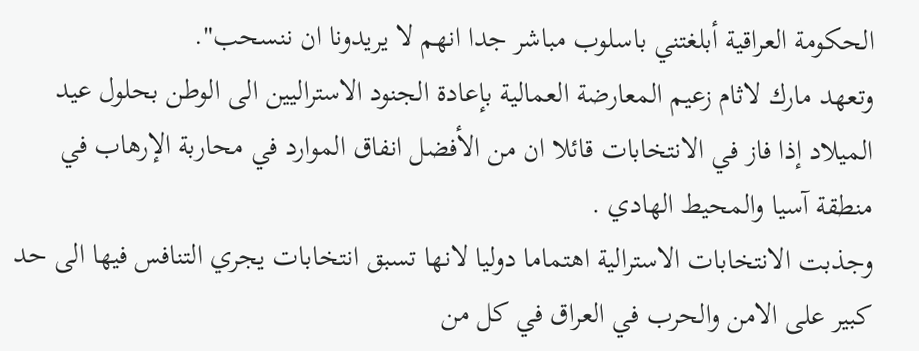الحكومة العراقية أبلغتني باسلوب مباشر جدا انهم لا يريدونا ان ننسحب".
وتعهد مارك لاثام زعيم المعارضة العمالية بإعادة الجنود الاستراليين الى الوطن بحلول عيد الميلاد إذا فاز في الانتخابات قائلا ان من الأفضل انفاق الموارد في محاربة الإرهاب في منطقة آسيا والمحيط الهادي .
وجذبت الانتخابات الاسترالية اهتماما دوليا لانها تسبق انتخابات يجري التنافس فيها الى حد كبير على الامن والحرب في العراق في كل من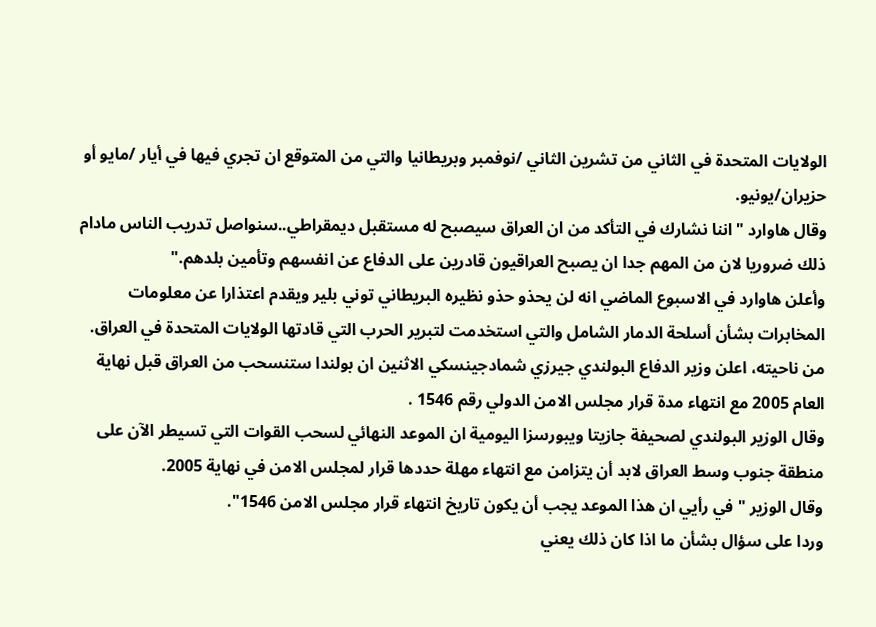الولايات المتحدة في الثاني من تشرين الثاني /نوفمبر وبريطانيا والتي من المتوقع ان تجري فيها في أيار /مايو أو حزيران/يونيو.
وقال هاوارد "اننا نشارك في التأكد من ان العراق سيصبح له مستقبل ديمقراطي..سنواصل تدريب الناس مادام ذلك ضروريا لان من المهم جدا ان يصبح العراقيون قادرين على الدفاع عن انفسهم وتأمين بلدهم."
وأعلن هاوارد في الاسبوع الماضي انه لن يحذو حذو نظيره البريطاني توني بلير ويقدم اعتذارا عن معلومات المخابرات بشأن أسلحة الدمار الشامل والتي استخدمت لتبرير الحرب التي قادتها الولايات المتحدة في العراق.
من ناحيته، اعلن وزير الدفاع البولندي جيرزي شمادجينسكي الاثنين ان بولندا ستنسحب من العراق قبل نهاية العام 2005 مع انتهاء مدة قرار مجلس الامن الدولي رقم 1546 .
وقال الوزير البولندي لصحيفة جازيتا ويبورسزا اليومية ان الموعد النهائي لسحب القوات التي تسيطر الآن على منطقة جنوب وسط العراق لابد أن يتزامن مع انتهاء مهلة حددها قرار لمجلس الامن في نهاية 2005.
وقال الوزير "في رأيي ان هذا الموعد يجب أن يكون تاريخ انتهاء قرار مجلس الامن 1546".
وردا على سؤال بشأن ما اذا كان ذلك يعني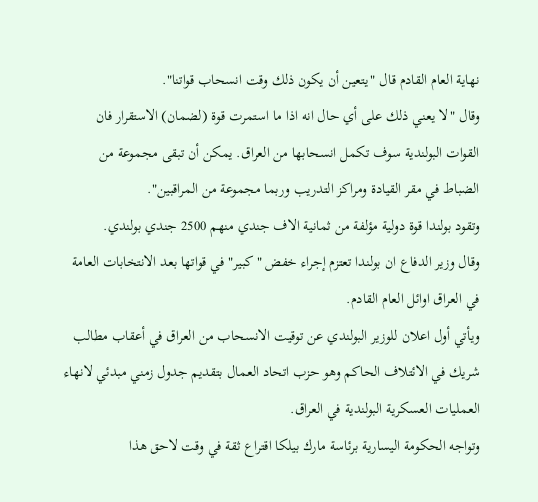نهاية العام القادم قال "يتعين أن يكون ذلك وقت انسحاب قواتنا".
وقال "لا يعني ذلك على أي حال انه اذا ما استمرت قوة (لضمان) الاستقرار فان القوات البولندية سوف تكمل انسحابها من العراق. يمكن أن تبقى مجموعة من الضباط في مقر القيادة ومراكز التدريب وربما مجموعة من المراقبين".
وتقود بولندا قوة دولية مؤلفة من ثمانية الاف جندي منهم 2500 جندي بولندي.
وقال وزير الدفاع ان بولندا تعتزم إجراء خفض "كبير" في قواتها بعد الانتخابات العامة في العراق اوائل العام القادم.
ويأتي أول اعلان للوزير البولندي عن توقيت الانسحاب من العراق في أعقاب مطالب شريك في الائتلاف الحاكم وهو حزب اتحاد العمال بتقديم جدول زمني مبدئي لانهاء العمليات العسكرية البولندية في العراق.
وتواجه الحكومة اليسارية برئاسة مارك بيلكا اقتراع ثقة في وقت لاحق هذا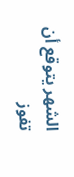الشهر يتوقع أن تفوز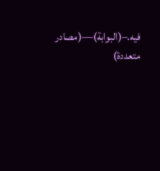فيه.–(البوابة)—(مصادر متعددة)